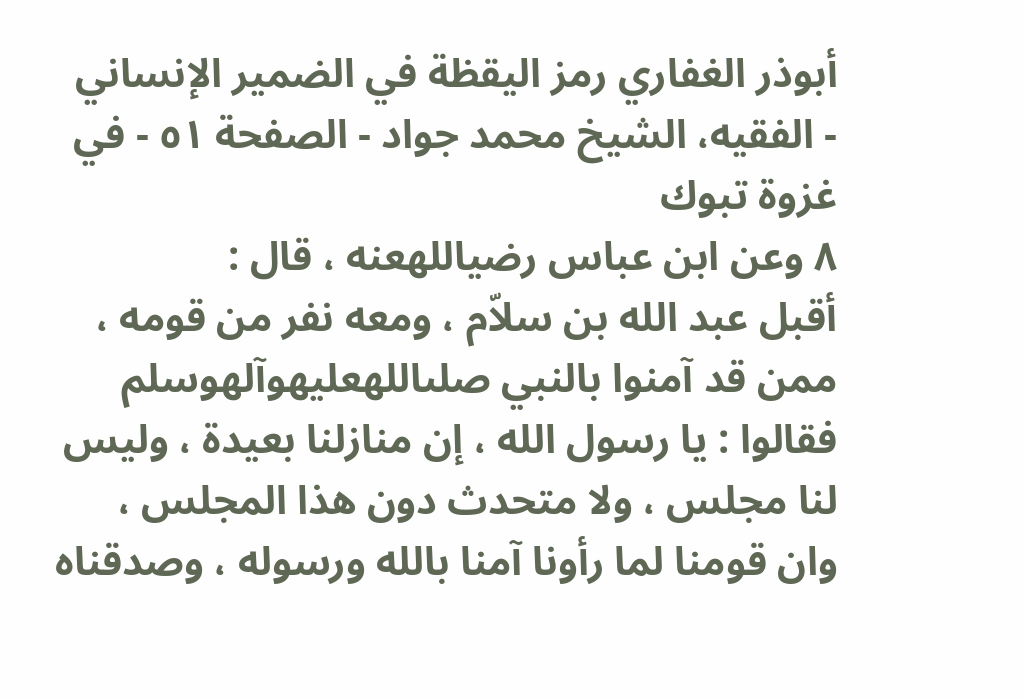أبوذر الغفاري رمز اليقظة في الضمير الإنساني - الفقيه، الشيخ محمد جواد - الصفحة ٥١ - في غزوة تبوك
٨ وعن ابن عباس رضياللهعنه ، قال :
أقبل عبد الله بن سلاّم ، ومعه نفر من قومه ، ممن قد آمنوا بالنبي صلىاللهعليهوآلهوسلم فقالوا : يا رسول الله ، إن منازلنا بعيدة ، وليس لنا مجلس ، ولا متحدث دون هذا المجلس ، وان قومنا لما رأونا آمنا بالله ورسوله ، وصدقناه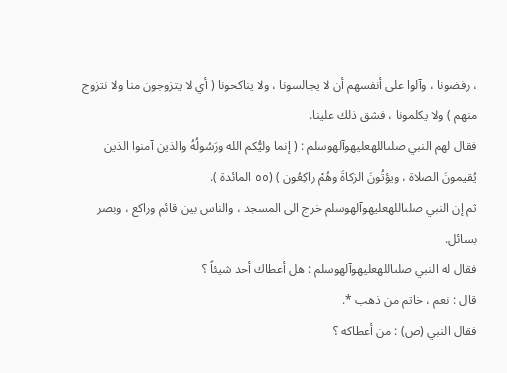، رفضونا ، وآلوا على أنفسهم أن لا يجالسونا ، ولا يناكحونا ( أي لا يتزوجون منا ولا نتزوج منهم ) ولا يكلمونا ، فشق ذلك علينا.
فقال لهم النبي صلىاللهعليهوآلهوسلم : ( إنما وليُّكم الله ورَسُولُهُ والذين آمنوا الذين يُقيمونَ الصلاة ، ويؤتُونَ الزكاةَ وهُمْ راكِعُون ) (٥٥ المائدة ).
ثم إن النبي صلىاللهعليهوآلهوسلم خرج الى المسجد ، والناس بين قائم وراكع ، وبصر بسائل.
فقال له النبي صلىاللهعليهوآلهوسلم : هل أعطاك أحد شيئاً ؟
قال : نعم ، خاتم من ذهب *.
فقال النبي (ص) : من أعطاكه ؟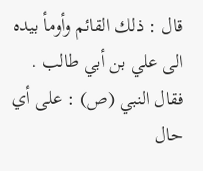قال : ذلك القائم وأومأ بيده الى علي بن أبي طالب .
فقال النبي (ص) : على أي حال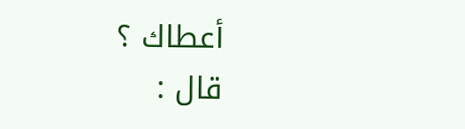أعطاك ؟
قال :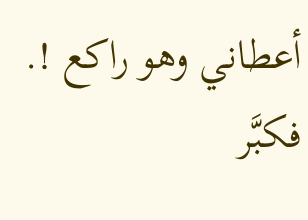أعطاني وهو راكع !.
فكبَّر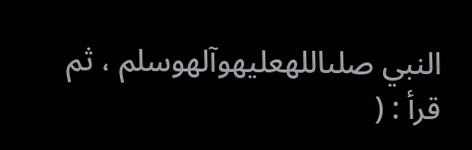النبي صلىاللهعليهوآلهوسلم ، ثم قرأ : (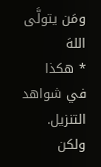ومَن يتولَّى اللهَ
* هكذا في شواهد التنزيل. ولكن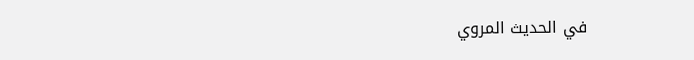في الحديث المروي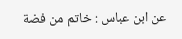عن ابن عباس : خاتم من فضة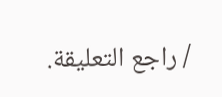/ راجع التعليقة.